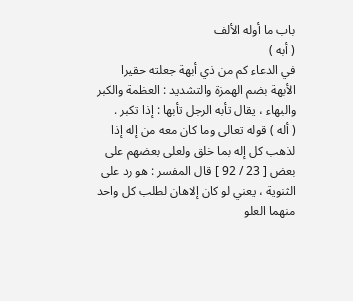باب ما أوله الألف
( أبه )
في الدعاء كم من ذي أبهة جعلته حقيرا
الأبهة بضم الهمزة والتشديد : العظمة والكبر والبهاء ، يقال تأبه الرجل تأبها : إذا تكبر .
( أله ) قوله تعالى وما كان معه من إله إذا لذهب كل إله بما خلق ولعلى بعضهم على بعض [ 23 / 92 ] قال المفسر : هو رد على الثنوية ، يعني لو كان إلاهان لطلب كل واحد منهما العلو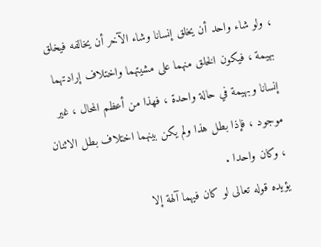، ولو شاء واحد أن يخلق إنسانا وشاء الآخر أن يخالفه فيخلق بهيمة ، فيكون الخلق منهما على مشيتهما واختلاف إرادتهما إنسانا وبهيمة في حالة واحدة ، فهذا من أعظم المحال ، غير موجود ، فإذا بطل هذا ولم يكن بينهما اختلاف بطل الاثنان ، وكان واحدا .
يؤيده قوله تعالى لو كان فيهما آلهة إلا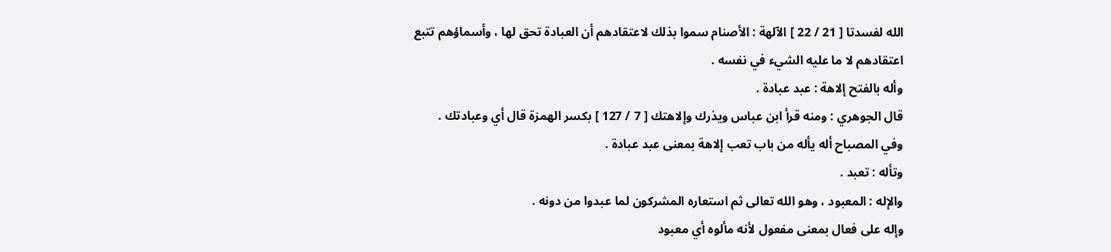الله لفسدتا [ 21 / 22 ] الآلهة : الأصنام سموا بذلك لاعتقادهم أن العبادة تحق لها ، وأسماؤهم تتبع اعتقادهم لا ما عليه الشيء في نفسه .
وأله بالفتح إلاهة : عبد عبادة .
قال الجوهري : ومنه قرأ ابن عباس ويذرك وإلاهتك [ 7 / 127 ] بكسر الهمزة قال أي وعبادتك .
وفي المصباح أله يأله من باب تعب إلاهة بمعنى عبد عبادة .
وتأله : تعبد .
والإله : المعبود ، وهو الله تعالى ثم استعاره المشركون لما عبدوا من دونه .
وإله على فعال بمعنى مفعول لأنه مألوه أي معبود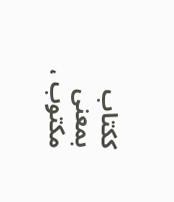ككتاب بمعنى مكتوب ،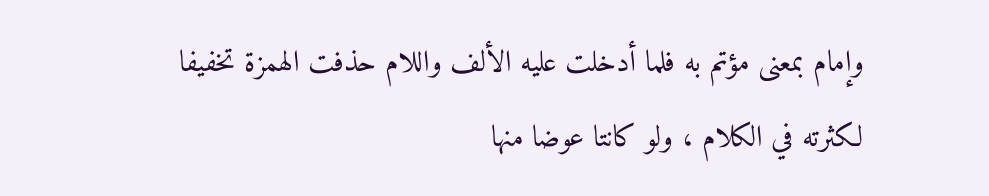وإمام بمعنى مؤتم به فلما أدخلت عليه الألف واللام حذفت الهمزة تخفيفا لكثرته في الكلام ، ولو كانتا عوضا منها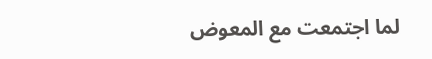لما اجتمعت مع المعوض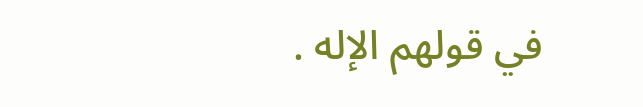في قولهم الإله .